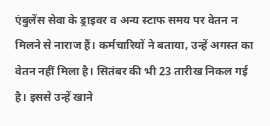एंबुलेंस सेवा के ड्राइवर व अन्य स्टाफ समय पर वेतन न मिलने से नाराज हैं। कर्मचारियों ने बताया, उन्हें अगस्त का वेतन नहीं मिला है। सितंबर की भी 23 तारीख निकल गई है। इससे उन्हें खाने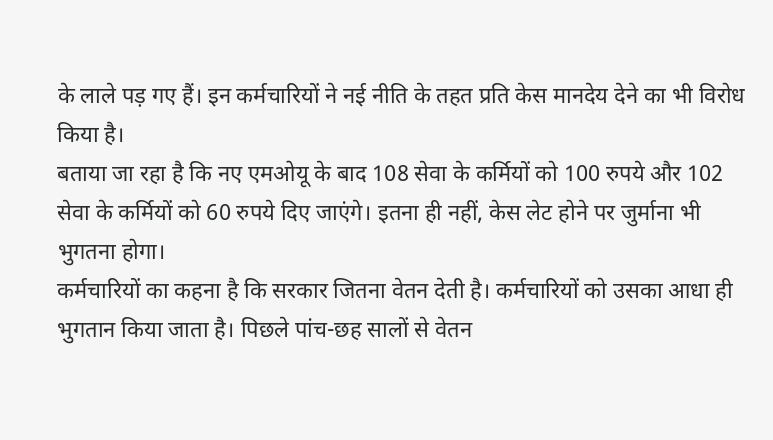के लाले पड़ गए हैं। इन कर्मचारियों ने नई नीति के तहत प्रति केस मानदेय देने का भी विरोध किया है।
बताया जा रहा है कि नए एमओयू के बाद 108 सेवा के कर्मियों को 100 रुपये और 102 सेवा के कर्मियों को 60 रुपये दिए जाएंगे। इतना ही नहीं, केस लेट होने पर जुर्माना भी भुगतना होगा।
कर्मचारियों का कहना है कि सरकार जितना वेतन देती है। कर्मचारियों को उसका आधा ही भुगतान किया जाता है। पिछले पांच-छह सालों से वेतन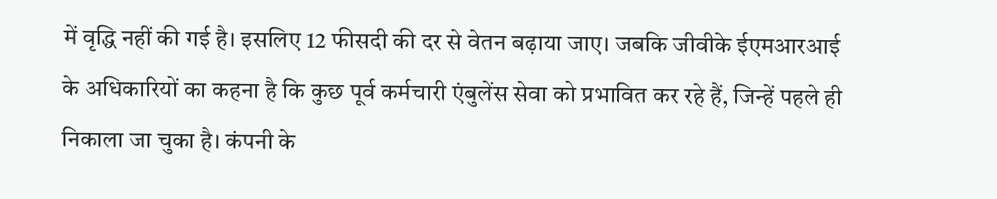में वृद्धि नहीं की गई है। इसलिए 12 फीसदी की दर से वेतन बढ़ाया जाए। जबकि जीवीके ईएमआरआई के अधिकारियों का कहना है कि कुछ पूर्व कर्मचारी एंबुलेंस सेवा को प्रभावित कर रहे हैं, जिन्हें पहले ही निकाला जा चुका है। कंपनी के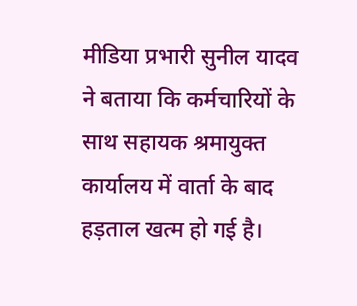मीडिया प्रभारी सुनील यादव ने बताया कि कर्मचारियों के साथ सहायक श्रमायुक्त कार्यालय में वार्ता के बाद हड़ताल खत्म हो गई है।